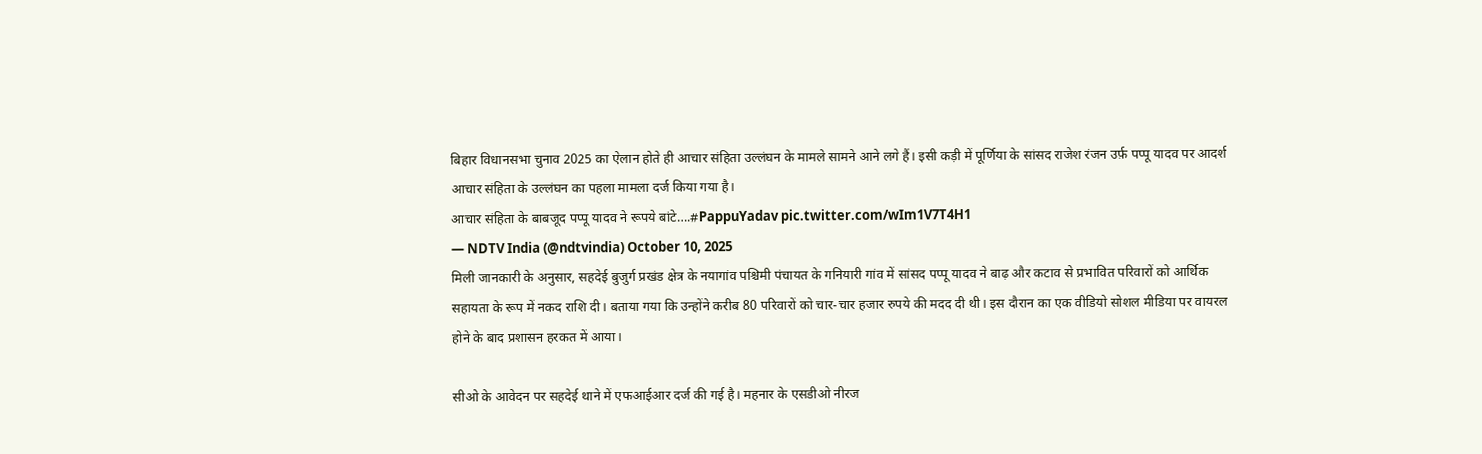बिहार विधानसभा चुनाव 2025 का ऐलान होते ही आचार संहिता उल्लंघन के मामले सामने आने लगे हैं। इसी कड़ी में पूर्णिया के सांसद राजेश रंजन उर्फ़ पप्पू यादव पर आदर्श आचार संहिता के उल्लंघन का पहला मामला दर्ज किया गया है।
आचार संहिता के बाबजूद पप्पू यादव ने रूपये बांटे….#PappuYadav pic.twitter.com/wIm1V7T4H1
— NDTV India (@ndtvindia) October 10, 2025
मिली जानकारी के अनुसार, सहदेई बुजुर्ग प्रखंड क्षेत्र के नयागांव पश्चिमी पंचायत के गनियारी गांव में सांसद पप्पू यादव ने बाढ़ और कटाव से प्रभावित परिवारों को आर्थिक सहायता के रूप में नकद राशि दी। बताया गया कि उन्होंने करीब 80 परिवारों को चार-चार हजार रुपये की मदद दी थी। इस दौरान का एक वीडियो सोशल मीडिया पर वायरल होने के बाद प्रशासन हरकत में आया।

सीओ के आवेदन पर सहदेई थाने में एफआईआर दर्ज की गई है। महनार के एसडीओ नीरज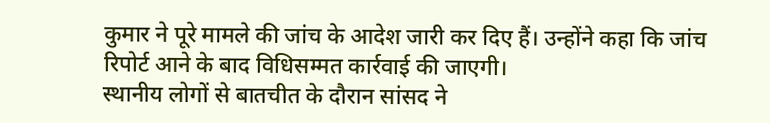कुमार ने पूरे मामले की जांच के आदेश जारी कर दिए हैं। उन्होंने कहा कि जांच रिपोर्ट आने के बाद विधिसम्मत कार्रवाई की जाएगी।
स्थानीय लोगों से बातचीत के दौरान सांसद ने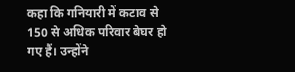कहा कि गनियारी में कटाव से 150 से अधिक परिवार बेघर हो गए हैं। उन्होंने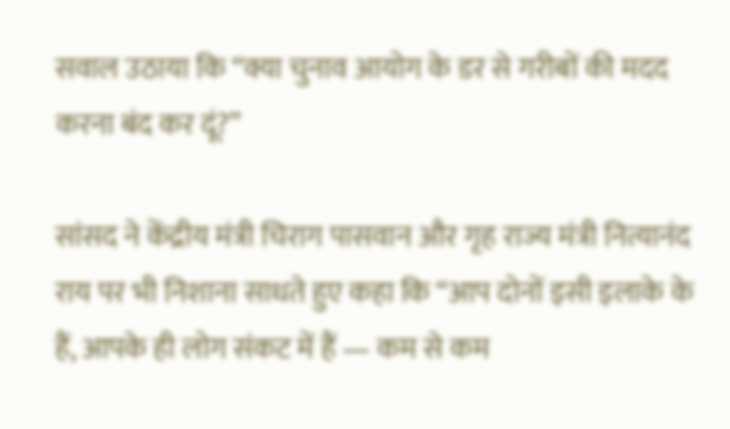सवाल उठाया कि “क्या चुनाव आयोग के डर से गरीबों की मदद करना बंद कर दूं?”

सांसद ने केंद्रीय मंत्री चिराग पासवान और गृह राज्य मंत्री नित्यानंद राय पर भी निशाना साधते हुए कहा कि “आप दोनों इसी इलाके के हैं, आपके ही लोग संकट में हैं — कम से कम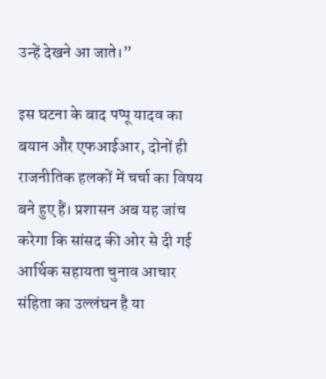उन्हें देखने आ जाते।”

इस घटना के बाद पप्पू यादव का बयान और एफआईआर, दोनों ही राजनीतिक हलकों में चर्चा का विषय बने हुए हैं। प्रशासन अब यह जांच करेगा कि सांसद की ओर से दी गई आर्थिक सहायता चुनाव आचार संहिता का उल्लंघन है या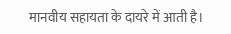मानवीय सहायता के दायरे में आती है।